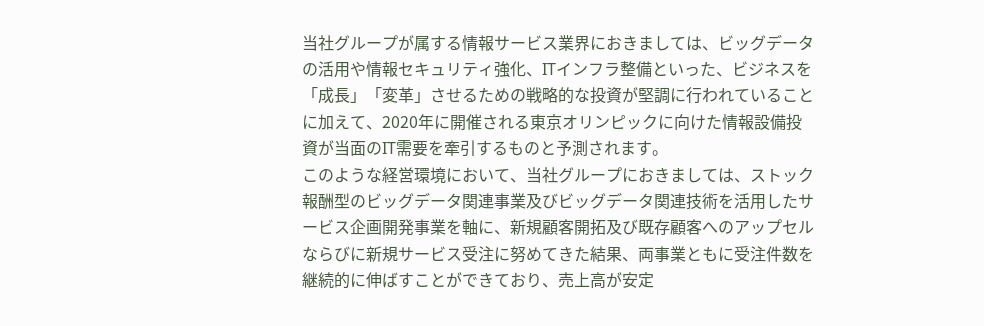当社グループが属する情報サービス業界におきましては、ビッグデータの活用や情報セキュリティ強化、ITインフラ整備といった、ビジネスを「成長」「変革」させるための戦略的な投資が堅調に行われていることに加えて、2020年に開催される東京オリンピックに向けた情報設備投資が当面のIT需要を牽引するものと予測されます。
このような経営環境において、当社グループにおきましては、ストック報酬型のビッグデータ関連事業及びビッグデータ関連技術を活用したサービス企画開発事業を軸に、新規顧客開拓及び既存顧客へのアップセルならびに新規サービス受注に努めてきた結果、両事業ともに受注件数を継続的に伸ばすことができており、売上高が安定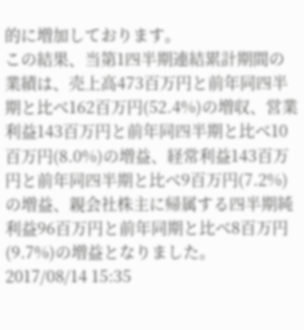的に増加しております。
この結果、当第1四半期連結累計期間の業績は、売上高473百万円と前年同四半期と比べ162百万円(52.4%)の増収、営業利益143百万円と前年同四半期と比べ10百万円(8.0%)の増益、経常利益143百万円と前年同四半期と比べ9百万円(7.2%)の増益、親会社株主に帰属する四半期純利益96百万円と前年同期と比べ8百万円(9.7%)の増益となりました。
2017/08/14 15:35